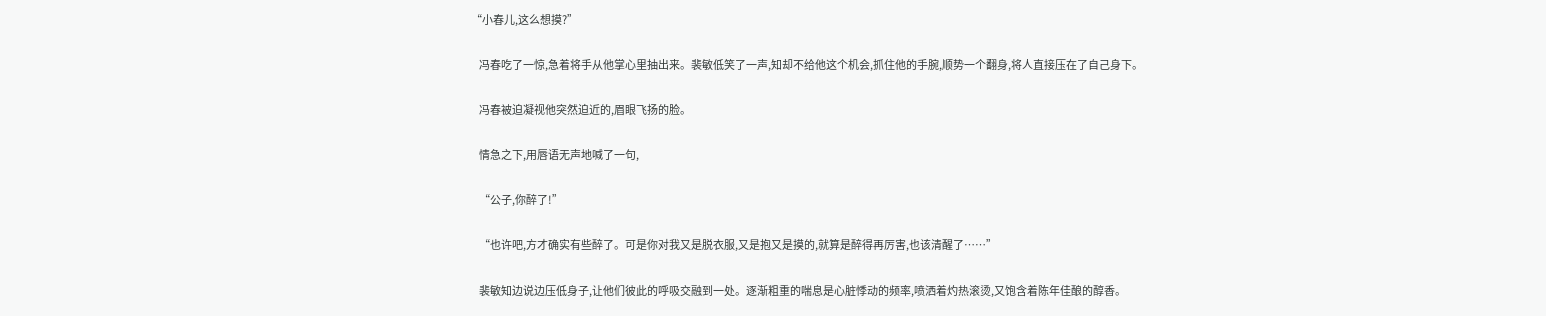“小春儿,这么想摸?”

    冯春吃了一惊,急着将手从他掌心里抽出来。裴敏低笑了一声,知却不给他这个机会,抓住他的手腕,顺势一个翻身,将人直接压在了自己身下。

    冯春被迫凝视他突然迫近的,眉眼飞扬的脸。

    情急之下,用唇语无声地喊了一句,

    “公子,你醉了!”

    “也许吧,方才确实有些醉了。可是你对我又是脱衣服,又是抱又是摸的,就算是醉得再厉害,也该清醒了……”

    裴敏知边说边压低身子,让他们彼此的呼吸交融到一处。逐渐粗重的喘息是心脏悸动的频率,喷洒着灼热滚烫,又饱含着陈年佳酿的醇香。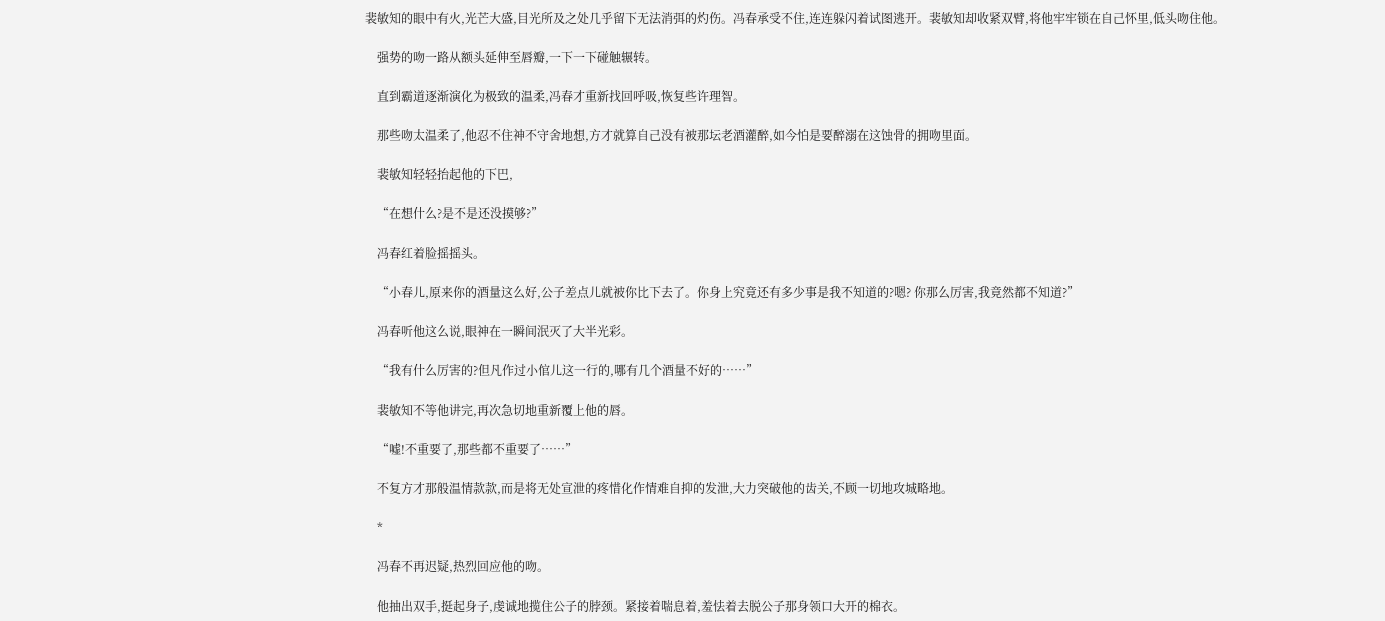裴敏知的眼中有火,光芒大盛,目光所及之处几乎留下无法消弭的灼伤。冯春承受不住,连连躲闪着试图逃开。裴敏知却收紧双臂,将他牢牢锁在自己怀里,低头吻住他。

    强势的吻一路从额头延伸至唇瓣,一下一下碰触辗转。

    直到霸道逐渐演化为极致的温柔,冯春才重新找回呼吸,恢复些许理智。

    那些吻太温柔了,他忍不住神不守舍地想,方才就算自己没有被那坛老酒灌醉,如今怕是要醉溺在这蚀骨的拥吻里面。

    裴敏知轻轻抬起他的下巴,

    “在想什么?是不是还没摸够?”

    冯春红着脸摇摇头。

    “小春儿,原来你的酒量这么好,公子差点儿就被你比下去了。你身上究竟还有多少事是我不知道的?嗯? 你那么厉害,我竟然都不知道?”

    冯春听他这么说,眼神在一瞬间泯灭了大半光彩。

    “我有什么厉害的?但凡作过小倌儿这一行的,哪有几个酒量不好的……”

    裴敏知不等他讲完,再次急切地重新覆上他的唇。

    “嘘!不重要了,那些都不重要了……”

    不复方才那般温情款款,而是将无处宣泄的疼惜化作情难自抑的发泄,大力突破他的齿关,不顾一切地攻城略地。

    *

    冯春不再迟疑,热烈回应他的吻。

    他抽出双手,挺起身子,虔诚地揽住公子的脖颈。紧接着喘息着,羞怯着去脱公子那身领口大开的棉衣。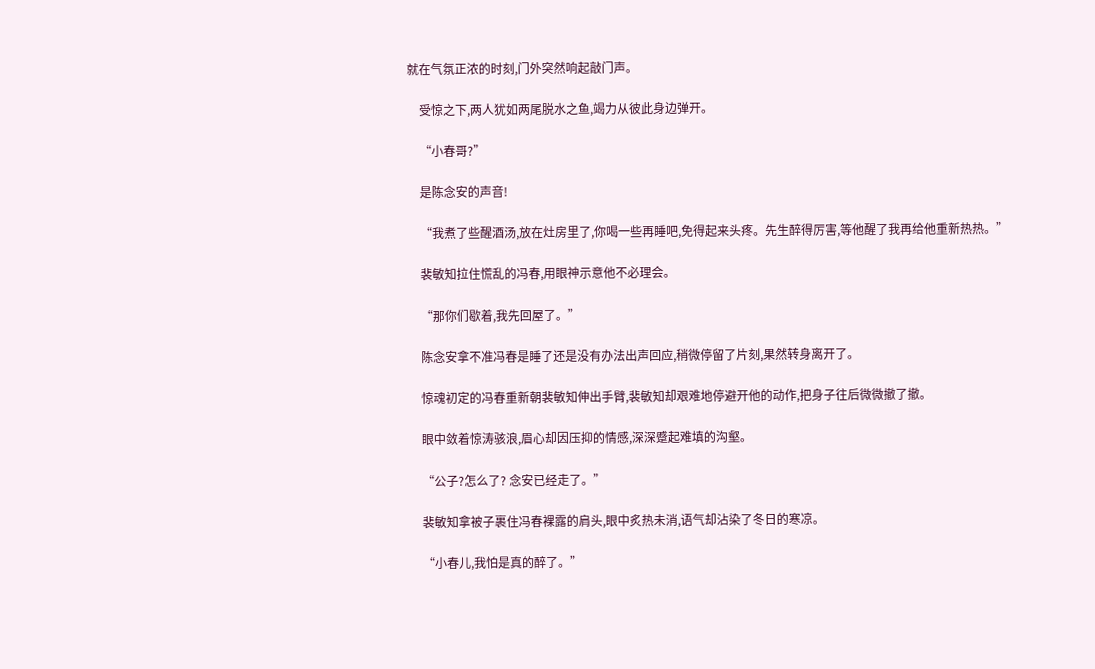就在气氛正浓的时刻,门外突然响起敲门声。

    受惊之下,两人犹如两尾脱水之鱼,竭力从彼此身边弹开。

    “小春哥?”

    是陈念安的声音!

    “我煮了些醒酒汤,放在灶房里了,你喝一些再睡吧,免得起来头疼。先生醉得厉害,等他醒了我再给他重新热热。”

    裴敏知拉住慌乱的冯春,用眼神示意他不必理会。

    “那你们歇着,我先回屋了。”

    陈念安拿不准冯春是睡了还是没有办法出声回应,稍微停留了片刻,果然转身离开了。

    惊魂初定的冯春重新朝裴敏知伸出手臂,裴敏知却艰难地停避开他的动作,把身子往后微微撤了撤。

    眼中敛着惊涛骇浪,眉心却因压抑的情感,深深蹙起难填的沟壑。

    “公子?怎么了? 念安已经走了。”

    裴敏知拿被子裹住冯春裸露的肩头,眼中炙热未消,语气却沾染了冬日的寒凉。

    “小春儿,我怕是真的醉了。”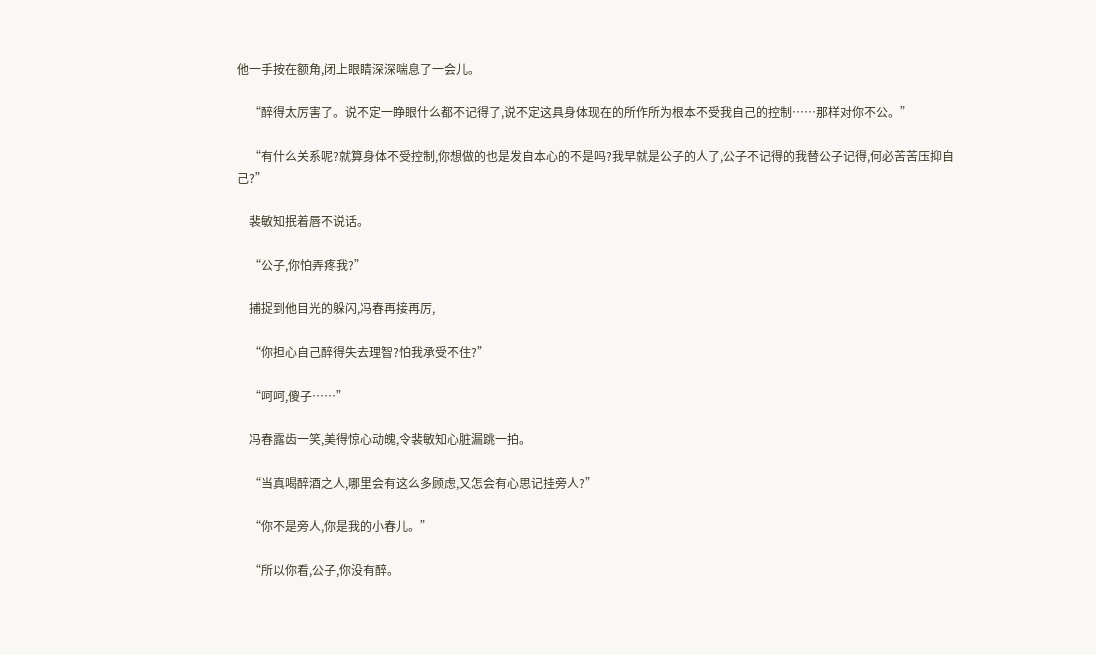他一手按在额角,闭上眼睛深深喘息了一会儿。

    “醉得太厉害了。说不定一睁眼什么都不记得了,说不定这具身体现在的所作所为根本不受我自己的控制……那样对你不公。”

    “有什么关系呢?就算身体不受控制,你想做的也是发自本心的不是吗?我早就是公子的人了,公子不记得的我替公子记得,何必苦苦压抑自己?”

    裴敏知抿着唇不说话。

    “公子,你怕弄疼我?”

    捕捉到他目光的躲闪,冯春再接再厉,

    “你担心自己醉得失去理智?怕我承受不住?”

    “呵呵,傻子……”

    冯春露齿一笑,美得惊心动魄,令裴敏知心脏漏跳一拍。

    “当真喝醉酒之人,哪里会有这么多顾虑,又怎会有心思记挂旁人?”

    “你不是旁人,你是我的小春儿。”

    “所以你看,公子,你没有醉。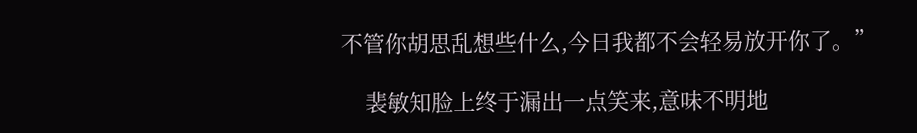不管你胡思乱想些什么,今日我都不会轻易放开你了。”

    裴敏知脸上终于漏出一点笑来,意味不明地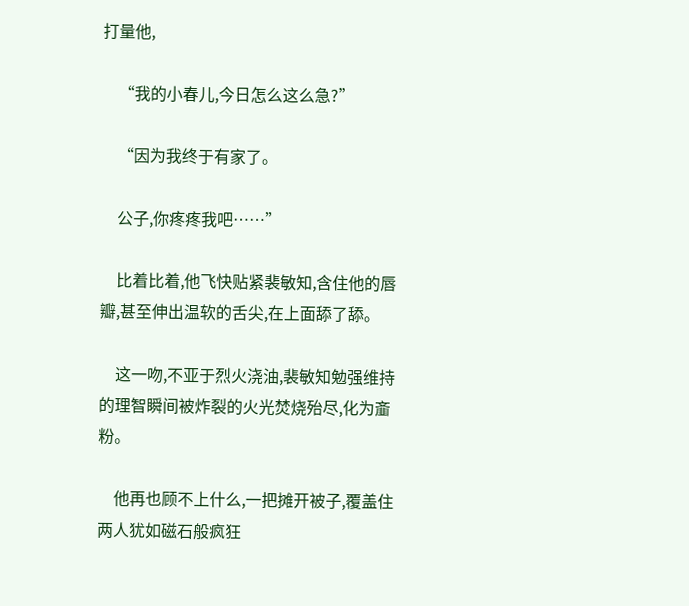打量他,

    “我的小春儿,今日怎么这么急?”

    “因为我终于有家了。

    公子,你疼疼我吧……”

    比着比着,他飞快贴紧裴敏知,含住他的唇瓣,甚至伸出温软的舌尖,在上面舔了舔。

    这一吻,不亚于烈火浇油,裴敏知勉强维持的理智瞬间被炸裂的火光焚烧殆尽,化为齑粉。

    他再也顾不上什么,一把摊开被子,覆盖住两人犹如磁石般疯狂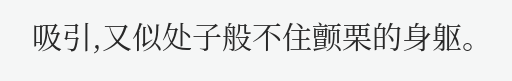吸引,又似处子般不住颤栗的身躯。